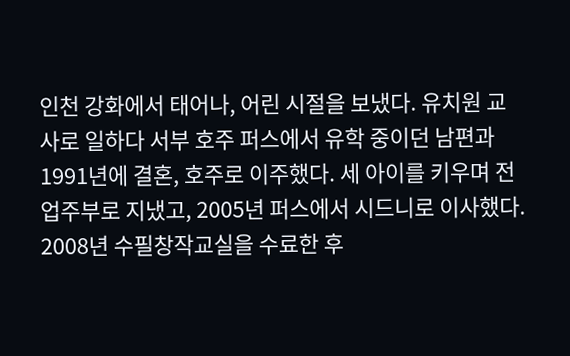인천 강화에서 태어나, 어린 시절을 보냈다. 유치원 교사로 일하다 서부 호주 퍼스에서 유학 중이던 남편과 1991년에 결혼, 호주로 이주했다. 세 아이를 키우며 전업주부로 지냈고, 2005년 퍼스에서 시드니로 이사했다. 2008년 수필창작교실을 수료한 후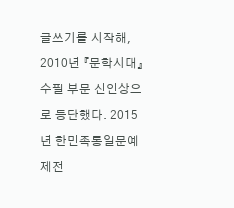글쓰기를 시작해, 2010년 『문학시대』 수필 부문 신인상으로 등단했다. 2015년 한민족통일문예제전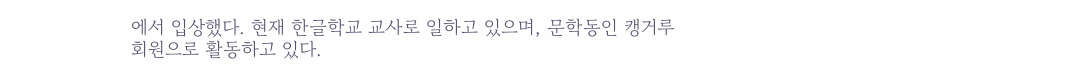에서 입상했다. 현재 한글학교 교사로 일하고 있으며, 문학동인 캥거루 회원으로 활동하고 있다.